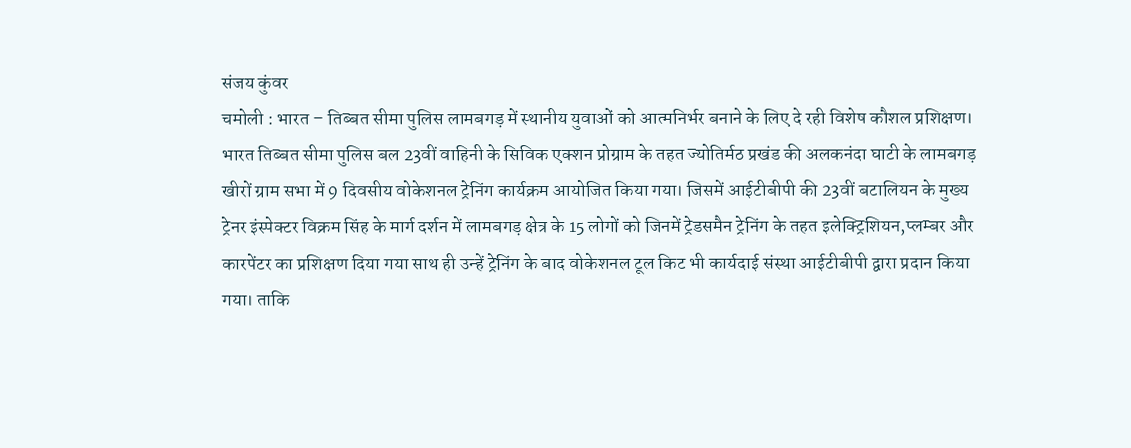संजय कुंवर
चमोली : भारत – तिब्बत सीमा पुलिस लामबगड़ में स्थानीय युवाओं को आत्मनिर्भर बनाने के लिए दे रही विशेष कौशल प्रशिक्षण।
भारत तिब्बत सीमा पुलिस बल 23वीं वाहिनी के सिविक एक्शन प्रोग्राम के तहत ज्योतिर्मठ प्रखंड की अलकनंदा घाटी के लामबगड़ खीरों ग्राम सभा में 9 दिवसीय वोकेशनल ट्रेनिंग कार्यक्रम आयोजित किया गया। जिसमें आईटीबीपी की 23वीं बटालियन के मुख्य ट्रेनर इंस्पेक्टर विक्रम सिंह के मार्ग दर्शन में लामबगड़ क्षेत्र के 15 लोगों को जिनमें ट्रेडसमैन ट्रेनिंग के तहत इलेक्ट्रिशियन,प्लम्बर और कारपेंटर का प्रशिक्षण दिया गया साथ ही उन्हें ट्रेनिंग के बाद वोकेशनल टूल किट भी कार्यदाई संस्था आईटीबीपी द्वारा प्रदान किया गया। ताकि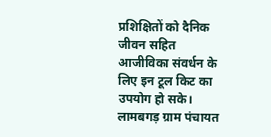प्रशिक्षितों को दैनिक जीवन सहित आजीविका संवर्धन के लिए इन टूल किट का उपयोग हो सके।
लामबगड़ ग्राम पंचायत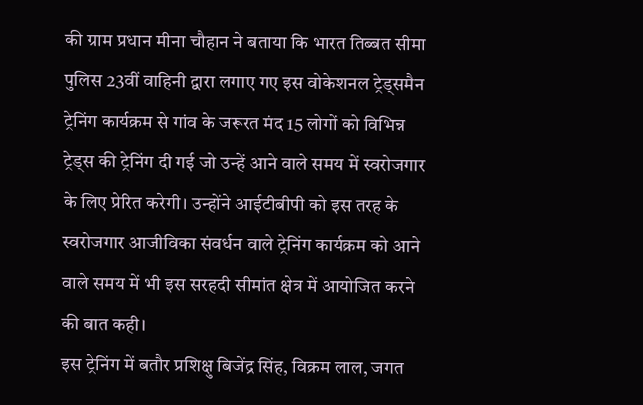की ग्राम प्रधान मीना चौहान ने बताया कि भारत तिब्बत सीमा पुलिस 23वीं वाहिनी द्वारा लगाए गए इस वोकेशनल ट्रेड्समैन ट्रेनिंग कार्यक्रम से गांव के जरूरत मंद 15 लोगों को विभिन्न ट्रेड्स की ट्रेनिंग दी गई जो उन्हें आने वाले समय में स्वरोजगार के लिए प्रेरित करेगी। उन्होंने आईटीबीपी को इस तरह के स्वरोजगार आजीविका संवर्धन वाले ट्रेनिंग कार्यक्रम को आने वाले समय में भी इस सरहदी सीमांत क्षेत्र में आयोजित करने की बात कही।
इस ट्रेनिंग में बतौर प्रशिक्षु बिजेंद्र सिंह, विक्रम लाल, जगत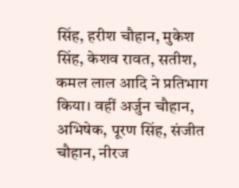सिंह, हरीश चौहान, मुकेश सिंह, केशव रावत, सतीश, कमल लाल आदि ने प्रतिभाग किया। वहीं अर्जुन चौहान, अभिषेक, पूरण सिंह, संजीत चौहान, नीरज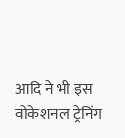आदि ने भी इस वोकेशनल ट्रेनिंग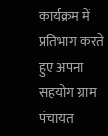कार्यक्रम में प्रतिभाग करते हुए अपना सहयोग ग्राम पंचायत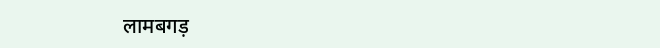लामबगड़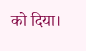को दिया।